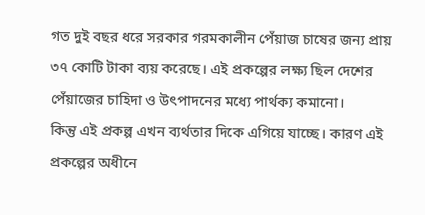গত দুই বছর ধরে সরকার গরমকালীন পেঁয়াজ চাষের জন্য প্রায় ৩৭ কোটি টাকা ব্যয় করেছে। এই প্রকল্পের লক্ষ্য ছিল দেশের পেঁয়াজের চাহিদা ও উৎপাদনের মধ্যে পার্থক্য কমানো।
কিন্তু এই প্রকল্প এখন ব্যর্থতার দিকে এগিয়ে যাচ্ছে। কারণ এই প্রকল্পের অধীনে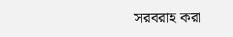সরবরাহ করা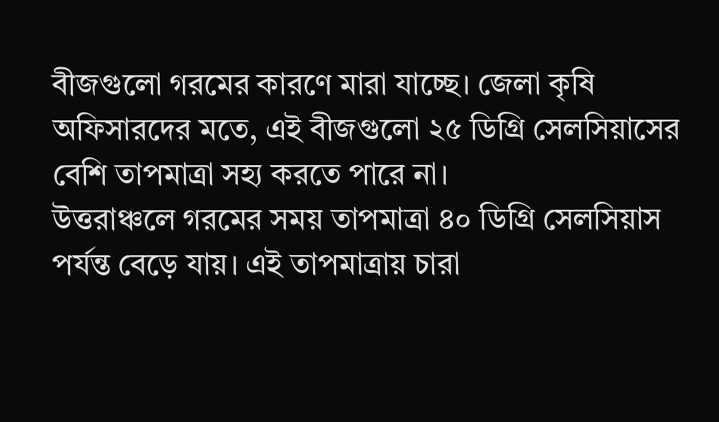বীজগুলো গরমের কারণে মারা যাচ্ছে। জেলা কৃষি অফিসারদের মতে, এই বীজগুলো ২৫ ডিগ্রি সেলসিয়াসের বেশি তাপমাত্রা সহ্য করতে পারে না।
উত্তরাঞ্চলে গরমের সময় তাপমাত্রা ৪০ ডিগ্রি সেলসিয়াস পর্যন্ত বেড়ে যায়। এই তাপমাত্রায় চারা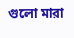গুলো মারা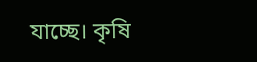যাচ্ছে। কৃষি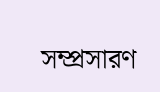সম্প্রসারণ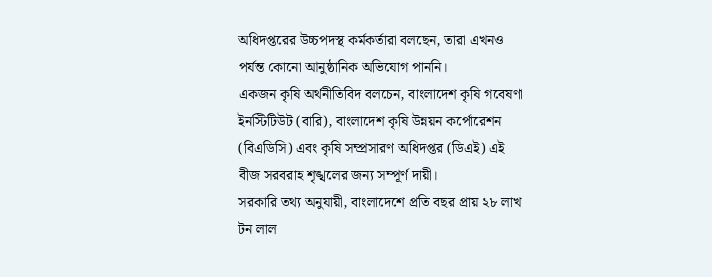অধিদপ্তরের উচ্চপদস্থ কর্মকর্তারা বলছেন, তারা এখনও পর্যন্ত কোনো আনুষ্ঠানিক অভিযোগ পাননি।
একজন কৃষি অর্থনীতিবিদ বলচেন, বাংলাদেশ কৃষি গবেষণা ইনস্টিটিউট (বারি), বাংলাদেশ কৃষি উন্নয়ন কর্পোরেশন (বিএডিসি) এবং কৃষি সম্প্রসারণ অধিদপ্তর (ডিএই) এই বীজ সরবরাহ শৃঙ্খলের জন্য সম্পূর্ণ দায়ী।
সরকারি তথ্য অনুযায়ী, বাংলাদেশে প্রতি বছর প্রায় ২৮ লাখ টন লাল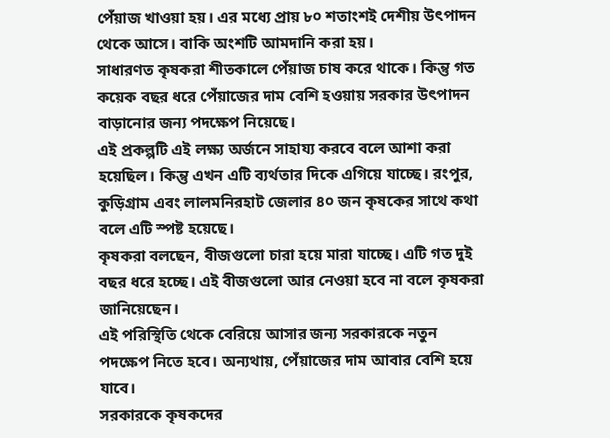পেঁয়াজ খাওয়া হয়। এর মধ্যে প্রায় ৮০ শতাংশই দেশীয় উৎপাদন থেকে আসে। বাকি অংশটি আমদানি করা হয়।
সাধারণত কৃষকরা শীতকালে পেঁয়াজ চাষ করে থাকে। কিন্তু গত কয়েক বছর ধরে পেঁয়াজের দাম বেশি হওয়ায় সরকার উৎপাদন বাড়ানোর জন্য পদক্ষেপ নিয়েছে।
এই প্রকল্পটি এই লক্ষ্য অর্জনে সাহায্য করবে বলে আশা করা হয়েছিল। কিন্তু এখন এটি ব্যর্থতার দিকে এগিয়ে যাচ্ছে। রংপুর, কুড়িগ্রাম এবং লালমনিরহাট জেলার ৪০ জন কৃষকের সাথে কথা বলে এটি স্পষ্ট হয়েছে।
কৃষকরা বলছেন, বীজগুলো চারা হয়ে মারা যাচ্ছে। এটি গত দুই বছর ধরে হচ্ছে। এই বীজগুলো আর নেওয়া হবে না বলে কৃষকরা জানিয়েছেন।
এই পরিস্থিতি থেকে বেরিয়ে আসার জন্য সরকারকে নতুন পদক্ষেপ নিতে হবে। অন্যথায়, পেঁয়াজের দাম আবার বেশি হয়ে যাবে।
সরকারকে কৃষকদের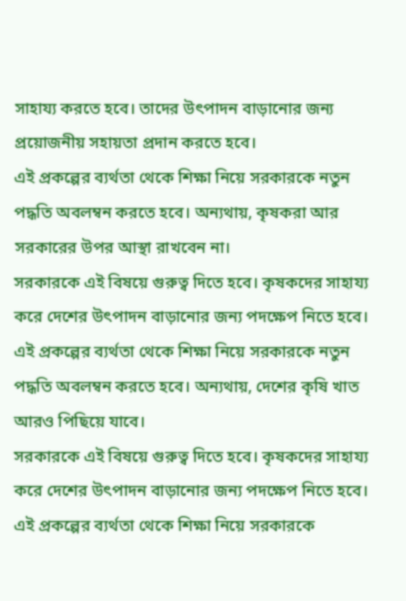সাহায্য করতে হবে। তাদের উৎপাদন বাড়ানোর জন্য প্রয়োজনীয় সহায়তা প্রদান করতে হবে।
এই প্রকল্পের ব্যর্থতা থেকে শিক্ষা নিয়ে সরকারকে নতুন পদ্ধতি অবলম্বন করতে হবে। অন্যথায়, কৃষকরা আর সরকারের উপর আস্থা রাখবেন না।
সরকারকে এই বিষয়ে গুরুত্ব দিতে হবে। কৃষকদের সাহায্য করে দেশের উৎপাদন বাড়ানোর জন্য পদক্ষেপ নিতে হবে।
এই প্রকল্পের ব্যর্থতা থেকে শিক্ষা নিয়ে সরকারকে নতুন পদ্ধতি অবলম্বন করতে হবে। অন্যথায়, দেশের কৃষি খাত আরও পিছিয়ে যাবে।
সরকারকে এই বিষয়ে গুরুত্ব দিতে হবে। কৃষকদের সাহায্য করে দেশের উৎপাদন বাড়ানোর জন্য পদক্ষেপ নিতে হবে।
এই প্রকল্পের ব্যর্থতা থেকে শিক্ষা নিয়ে সরকারকে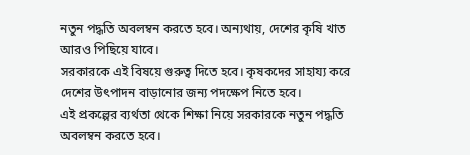নতুন পদ্ধতি অবলম্বন করতে হবে। অন্যথায়, দেশের কৃষি খাত আরও পিছিয়ে যাবে।
সরকারকে এই বিষয়ে গুরুত্ব দিতে হবে। কৃষকদের সাহায্য করে দেশের উৎপাদন বাড়ানোর জন্য পদক্ষেপ নিতে হবে।
এই প্রকল্পের ব্যর্থতা থেকে শিক্ষা নিয়ে সরকারকে নতুন পদ্ধতি অবলম্বন করতে হবে।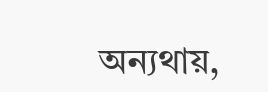অন্যথায়,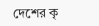দেশের কৃ